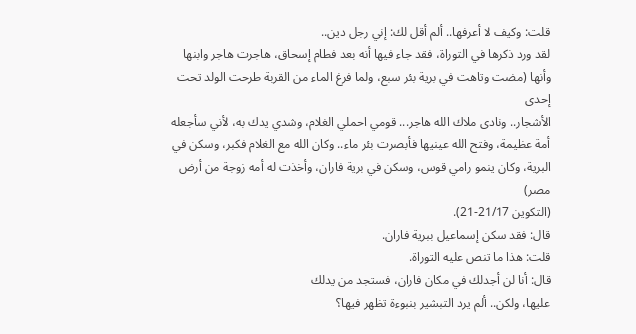قلت: وكيف لا أعرفها.. ألم أقل لك: إني رجل دين..
لقد ورد ذكرها في التوراة، فقد جاء فيها أنه بعد فطام إسحاق، هاجرت هاجر وابنها
وأنها (مضت وتاهت في برية بئر سبع، ولما فرغ الماء من القربة طرحت الولد تحت إحدى
الأشجار.. ونادى ملاك الله هاجر... قومي احملي الغلام، وشدي يدك به، لأني سأجعله
أمة عظيمة، وفتح الله عينيها فأبصرت بئر ماء.. وكان الله مع الغلام فكبر، وسكن في
البرية، وكان ينمو رامي قوس، وسكن في برية فاران، وأخذت له أمه زوجة من أرض مصر)
(التكوين 21/17-21).
قال: فقد سكن إسماعيل ببرية فاران.
قلت: هذا ما تنص عليه التوراة.
قال: أنا لن أجدلك في مكان فاران، فستجد من يدلك
عليها، ولكن.. ألم يرد التبشير بنبوءة تظهر فيها؟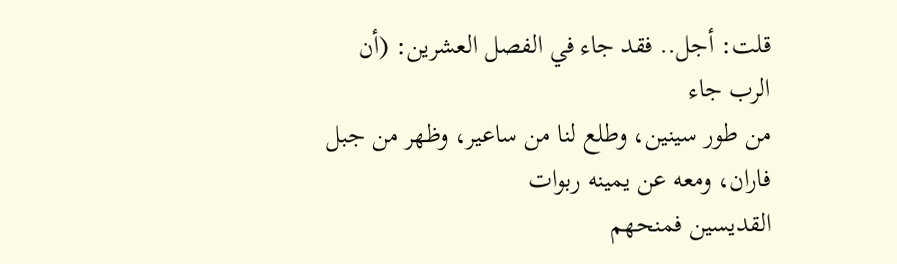قلت: أجل.. فقد جاء في الفصل العشرين: (أن الرب جاء
من طور سينين، وطلع لنا من ساعير، وظهر من جبل فاران، ومعه عن يمينه ربوات
القديسين فمنحهم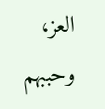العز، وحببهم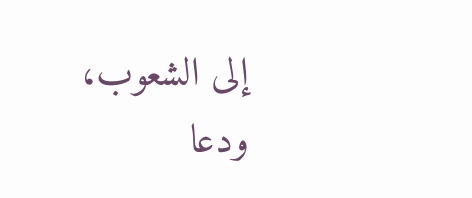إلى الشعوب، ودعا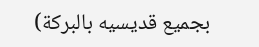بجميع قديسيه بالبركة)